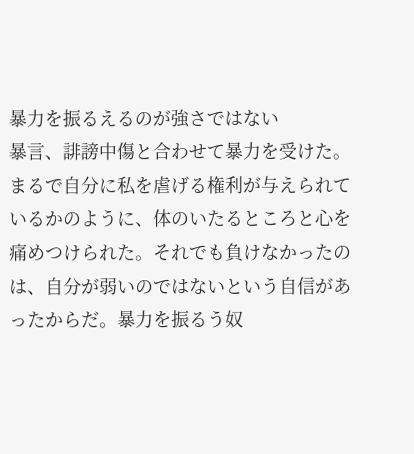暴力を振るえるのが強さではない
暴言、誹謗中傷と合わせて暴力を受けた。まるで自分に私を虐げる権利が与えられているかのように、体のいたるところと心を痛めつけられた。それでも負けなかったのは、自分が弱いのではないという自信があったからだ。暴力を振るう奴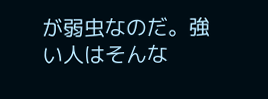が弱虫なのだ。強い人はそんな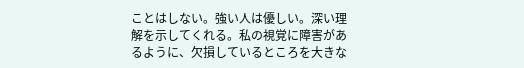ことはしない。強い人は優しい。深い理解を示してくれる。私の視覚に障害があるように、欠損しているところを大きな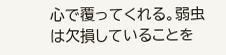心で覆ってくれる。弱虫は欠損していることを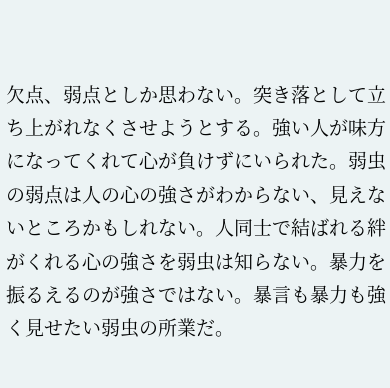欠点、弱点としか思わない。突き落として立ち上がれなくさせようとする。強い人が味方になってくれて心が負けずにいられた。弱虫の弱点は人の心の強さがわからない、見えないところかもしれない。人同士で結ばれる絆がくれる心の強さを弱虫は知らない。暴力を振るえるのが強さではない。暴言も暴力も強く見せたい弱虫の所業だ。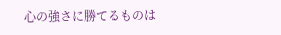心の強さに勝てるものは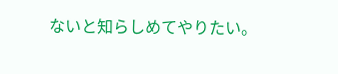ないと知らしめてやりたい。